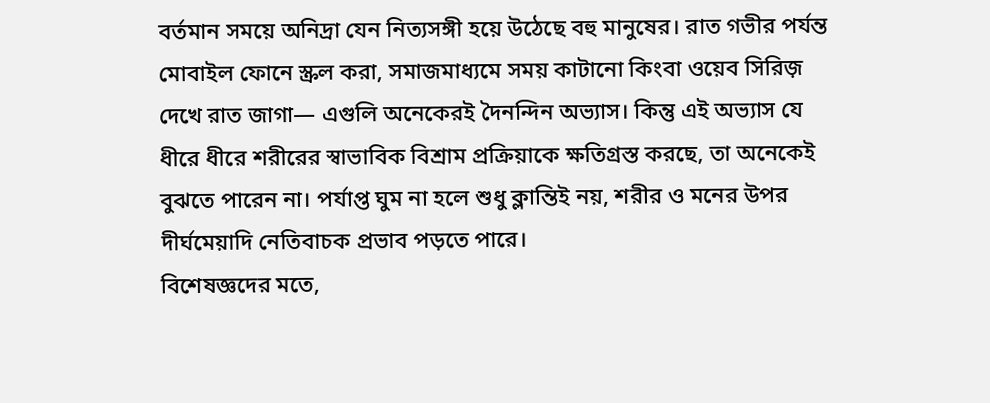বর্তমান সময়ে অনিদ্রা যেন নিত্যসঙ্গী হয়ে উঠেছে বহু মানুষের। রাত গভীর পর্যন্ত মোবাইল ফোনে স্ক্রল করা, সমাজমাধ্যমে সময় কাটানো কিংবা ওয়েব সিরিজ় দেখে রাত জাগা— এগুলি অনেকেরই দৈনন্দিন অভ্যাস। কিন্তু এই অভ্যাস যে ধীরে ধীরে শরীরের স্বাভাবিক বিশ্রাম প্রক্রিয়াকে ক্ষতিগ্রস্ত করছে, তা অনেকেই বুঝতে পারেন না। পর্যাপ্ত ঘুম না হলে শুধু ক্লান্তিই নয়, শরীর ও মনের উপর দীর্ঘমেয়াদি নেতিবাচক প্রভাব পড়তে পারে।
বিশেষজ্ঞদের মতে,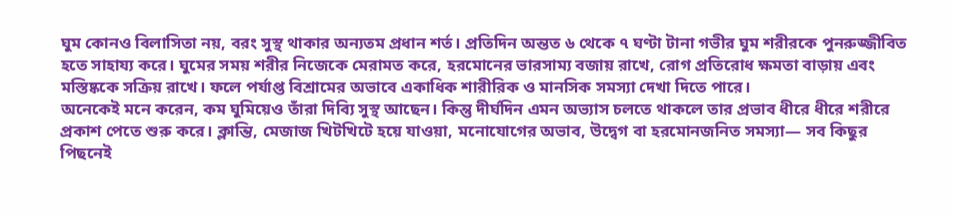ঘুম কোনও বিলাসিতা নয়, বরং সুস্থ থাকার অন্যতম প্রধান শর্ত। প্রতিদিন অন্তত ৬ থেকে ৭ ঘণ্টা টানা গভীর ঘুম শরীরকে পুনরুজ্জীবিত হতে সাহায্য করে। ঘুমের সময় শরীর নিজেকে মেরামত করে, হরমোনের ভারসাম্য বজায় রাখে, রোগ প্রতিরোধ ক্ষমতা বাড়ায় এবং মস্তিষ্ককে সক্রিয় রাখে। ফলে পর্যাপ্ত বিশ্রামের অভাবে একাধিক শারীরিক ও মানসিক সমস্যা দেখা দিতে পারে।
অনেকেই মনে করেন, কম ঘুমিয়েও তাঁরা দিব্যি সুস্থ আছেন। কিন্তু দীর্ঘদিন এমন অভ্যাস চলতে থাকলে তার প্রভাব ধীরে ধীরে শরীরে প্রকাশ পেতে শুরু করে। ক্লান্তি, মেজাজ খিটখিটে হয়ে যাওয়া, মনোযোগের অভাব, উদ্বেগ বা হরমোনজনিত সমস্যা— সব কিছুর পিছনেই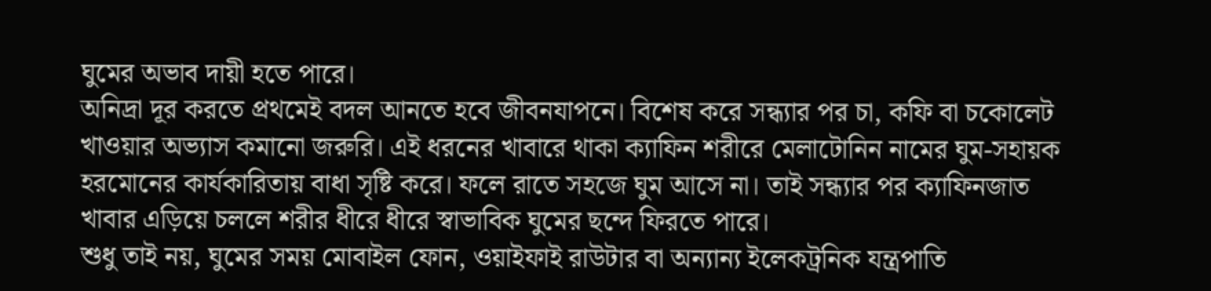ঘুমের অভাব দায়ী হতে পারে।
অনিদ্রা দূর করতে প্রথমেই বদল আনতে হবে জীবনযাপনে। বিশেষ করে সন্ধ্যার পর চা, কফি বা চকোলেট খাওয়ার অভ্যাস কমানো জরুরি। এই ধরনের খাবারে থাকা ক্যাফিন শরীরে মেলাটোনিন নামের ঘুম-সহায়ক হরমোনের কার্যকারিতায় বাধা সৃষ্টি করে। ফলে রাতে সহজে ঘুম আসে না। তাই সন্ধ্যার পর ক্যাফিনজাত খাবার এড়িয়ে চললে শরীর ধীরে ধীরে স্বাভাবিক ঘুমের ছন্দে ফিরতে পারে।
শুধু তাই নয়, ঘুমের সময় মোবাইল ফোন, ওয়াইফাই রাউটার বা অন্যান্য ইলেকট্রনিক যন্ত্রপাতি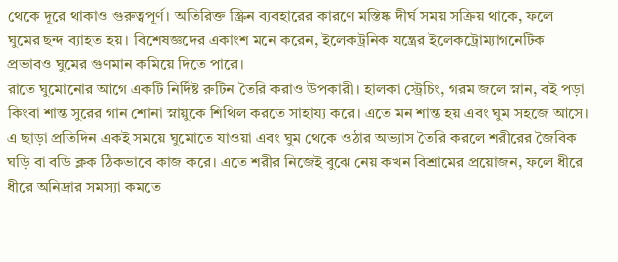থেকে দূরে থাকাও গুরুত্বপূর্ণ। অতিরিক্ত স্ক্রিন ব্যবহারের কারণে মস্তিষ্ক দীর্ঘ সময় সক্রিয় থাকে, ফলে ঘুমের ছন্দ ব্যাহত হয়। বিশেষজ্ঞদের একাংশ মনে করেন, ইলেকট্রনিক যন্ত্রের ইলেকট্রোম্যাগনেটিক প্রভাবও ঘুমের গুণমান কমিয়ে দিতে পারে।
রাতে ঘুমোনোর আগে একটি নির্দিষ্ট রুটিন তৈরি করাও উপকারী। হালকা স্ট্রেচিং, গরম জলে স্নান, বই পড়া কিংবা শান্ত সুরের গান শোনা স্নায়ুকে শিথিল করতে সাহায্য করে। এতে মন শান্ত হয় এবং ঘুম সহজে আসে।
এ ছাড়া প্রতিদিন একই সময়ে ঘুমোতে যাওয়া এবং ঘুম থেকে ওঠার অভ্যাস তৈরি করলে শরীরের জৈবিক ঘড়ি বা বডি ক্লক ঠিকভাবে কাজ করে। এতে শরীর নিজেই বুঝে নেয় কখন বিশ্রামের প্রয়োজন, ফলে ধীরে ধীরে অনিদ্রার সমস্যা কমতে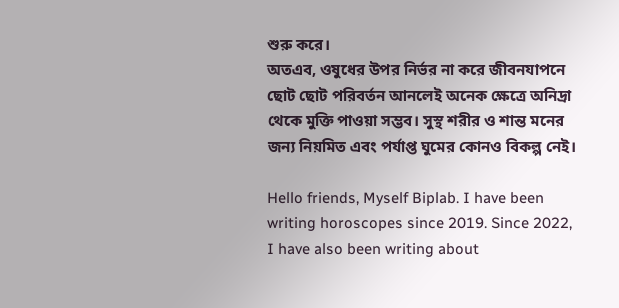শুরু করে।
অতএব, ওষুধের উপর নির্ভর না করে জীবনযাপনে ছোট ছোট পরিবর্তন আনলেই অনেক ক্ষেত্রে অনিদ্রা থেকে মুক্তি পাওয়া সম্ভব। সুস্থ শরীর ও শান্ত মনের জন্য নিয়মিত এবং পর্যাপ্ত ঘুমের কোনও বিকল্প নেই।

Hello friends, Myself Biplab. I have been writing horoscopes since 2019. Since 2022, I have also been writing about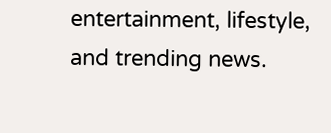entertainment, lifestyle, and trending news.